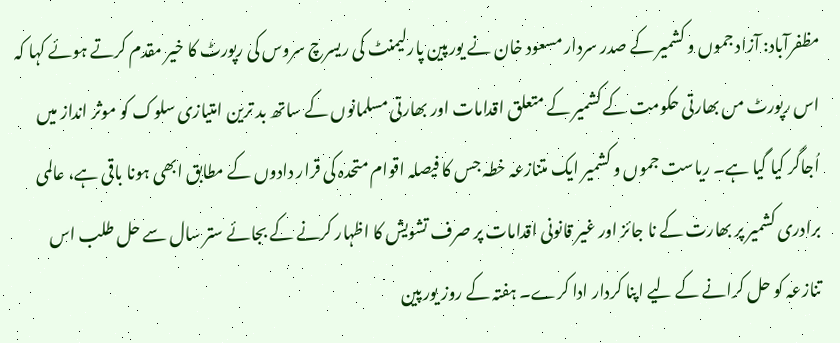مظفرآباد: آزاد جموں و کشمیر کے صدر سردار مسعود خان نے یورپین پارلیمنٹ کی ریسرچ سروس کی رپورٹ کا خیر مقدم کرتے ہوئے کہا کہ اس رپورٹ مں بھارتی حکومت کے کشمیر کے متعلق اقدامات اور بھارتی مسلمانوں کے ساتھ بد ترین امتیازی سلوک کو موثر انداز میں اُجاگر کیا گیا ہے۔ ریاست جموں و کشمیر ایک متنازعہ خطہ جس کا فیصلہ اقوام متحدہ کی قرار دادوں کے مطابق ابھی ہونا باقی ہے، عالمی برادری کشمیر پر بھارت کے نا جائز اور غیر قانونی اقدامات پر صرف تشویش کا اظہار کرنے کے بجائے ستر سال سے حل طلب اس تنازعہ کو حل کرانے کے لیے اپنا کردار ادا کرے۔ ہفتہ کے روز یورپین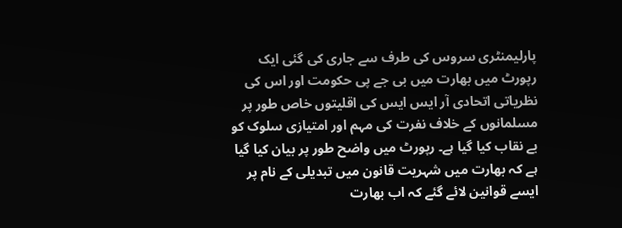پارلیمنٹری سروس کی طرف سے جاری کی گئی ایک رپورٹ میں بھارت میں بی جے پی حکومت اور اس کی نظریاتی اتحادی آر ایس ایس کی اقلیتوں خاص طور پر مسلمانوں کے خلاف نفرت کی مہم اور امتیازی سلوک کو بے نقاب کیا گیا ہے۔ رپورٹ میں واضح طور پر بیان کیا گیا ہے کہ بھارت میں شہریت قانون میں تبدیلی کے نام پر ایسے قوانین لائے گئے کہ اب بھارت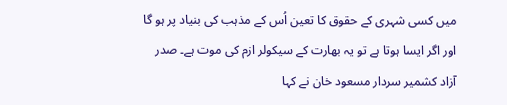میں کسی شہری کے حقوق کا تعین اُس کے مذہب کی بنیاد پر ہو گا اور اگر ایسا ہوتا ہے تو یہ بھارت کے سیکولر ازم کی موت ہے۔ صدر آزاد کشمیر سردار مسعود خان نے کہا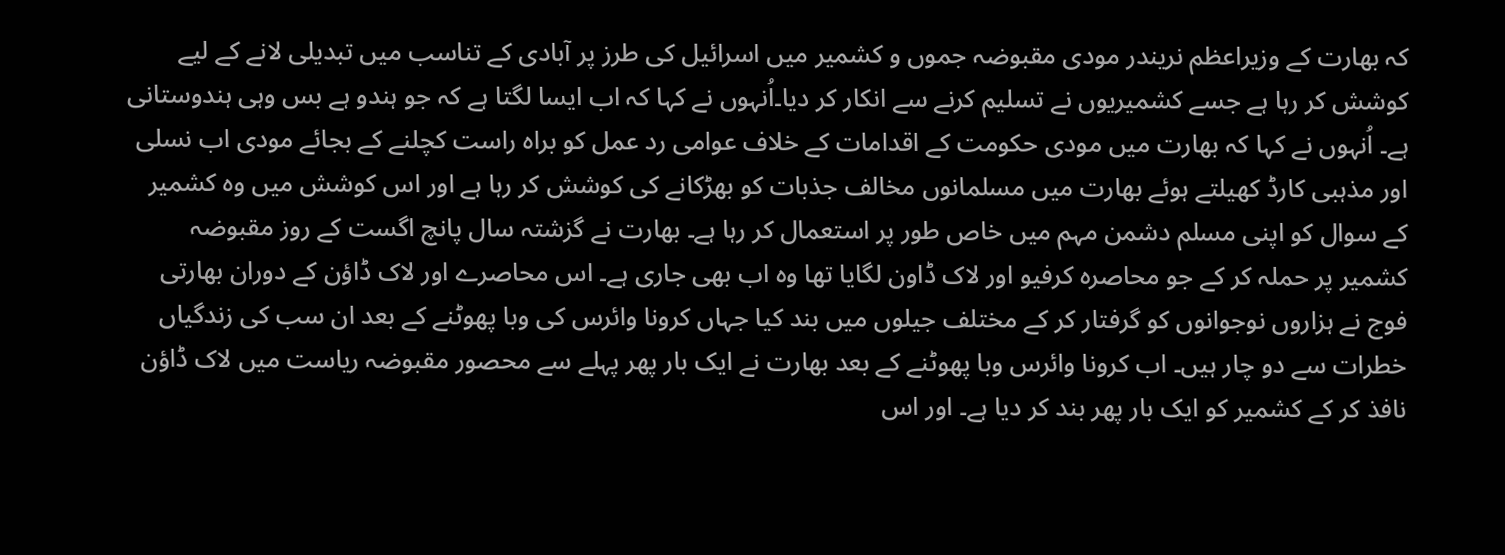کہ بھارت کے وزیراعظم نریندر مودی مقبوضہ جموں و کشمیر میں اسرائیل کی طرز پر آبادی کے تناسب میں تبدیلی لانے کے لیے کوشش کر رہا ہے جسے کشمیریوں نے تسلیم کرنے سے انکار کر دیا۔اُنہوں نے کہا کہ اب ایسا لگتا ہے کہ جو ہندو ہے بس وہی ہندوستانی ہے۔ اُنہوں نے کہا کہ بھارت میں مودی حکومت کے اقدامات کے خلاف عوامی رد عمل کو براہ راست کچلنے کے بجائے مودی اب نسلی اور مذہبی کارڈ کھیلتے ہوئے بھارت میں مسلمانوں مخالف جذبات کو بھڑکانے کی کوشش کر رہا ہے اور اس کوشش میں وہ کشمیر کے سوال کو اپنی مسلم دشمن مہم میں خاص طور پر استعمال کر رہا ہے۔ بھارت نے گزشتہ سال پانچ اگست کے روز مقبوضہ کشمیر پر حملہ کر کے جو محاصرہ کرفیو اور لاک ڈاون لگایا تھا وہ اب بھی جاری ہے۔ اس محاصرے اور لاک ڈاؤن کے دوران بھارتی فوج نے ہزاروں نوجوانوں کو گرفتار کر کے مختلف جیلوں میں بند کیا جہاں کرونا وائرس کی وبا پھوٹنے کے بعد ان سب کی زندگیاں خطرات سے دو چار ہیں۔ اب کرونا وائرس وبا پھوٹنے کے بعد بھارت نے ایک بار پھر پہلے سے محصور مقبوضہ ریاست میں لاک ڈاؤن نافذ کر کے کشمیر کو ایک بار پھر بند کر دیا ہے۔ اور اس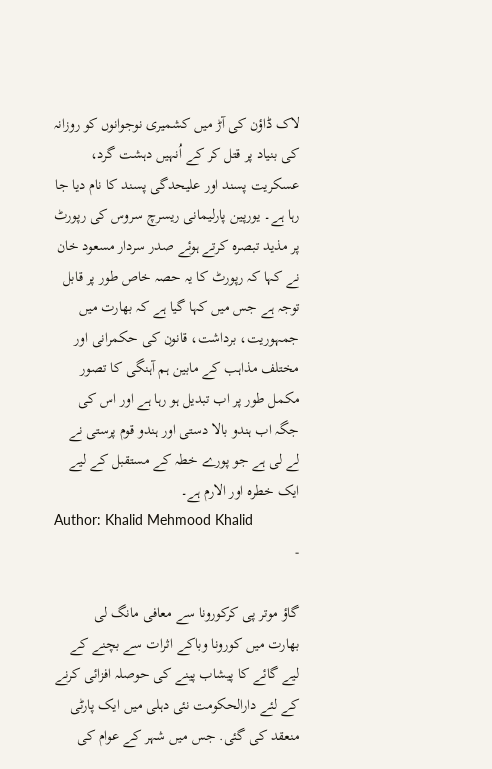لاک ڈاؤن کی آڑ میں کشمیری نوجوانوں کو روزانہ کی بنیاد پر قتل کر کے اُنہیں دہشت گرد، عسکریت پسند اور علیحدگی پسند کا نام دیا جا رہا ہے۔ یورپین پارلیمانی ریسرچ سروس کی رپورٹ پر مذید تبصرہ کرتے ہوئے صدر سردار مسعود خان نے کہا کہ رپورٹ کا یہ حصہ خاص طور پر قابل توجہ ہے جس میں کہا گیا ہے کہ بھارت میں جمہوریت، برداشت، قانون کی حکمرانی اور مختلف مذاہب کے مابین ہم آہنگی کا تصور مکمل طور پر اب تبدیل ہو رہا ہے اور اس کی جگہ اب ہندو بالا دستی اور ہندو قوم پرستی نے لے لی ہے جو پورے خطہ کے مستقبل کے لیے ایک خطرہ اور الارم ہے۔
Author: Khalid Mehmood Khalid
-

گاؤ موتر پی کرکورونا سے معافی مانگ لی
بھارت میں کورونا وباکے اثرات سے بچنے کے لیے گائے کا پیشاب پینے کی حوصلہ افزائی کرنے کے لئے دارالحکومت نئی دہلی میں ایک پارٹی منعقد کی گئی. جس میں شہر کے عوام کی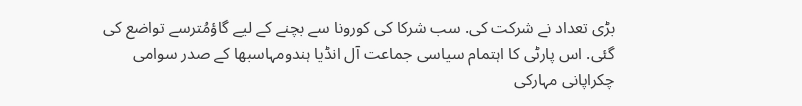بڑی تعداد نے شرکت کی. سب شرکا کی کورونا سے بچنے کے لیے گاؤمُترسے تواضع کی گئی. اس پارٹی کا اہتمام سیاسی جماعت آل انڈیا ہندومہاسبھا کے صدر سوامی چکراپانی مہارکی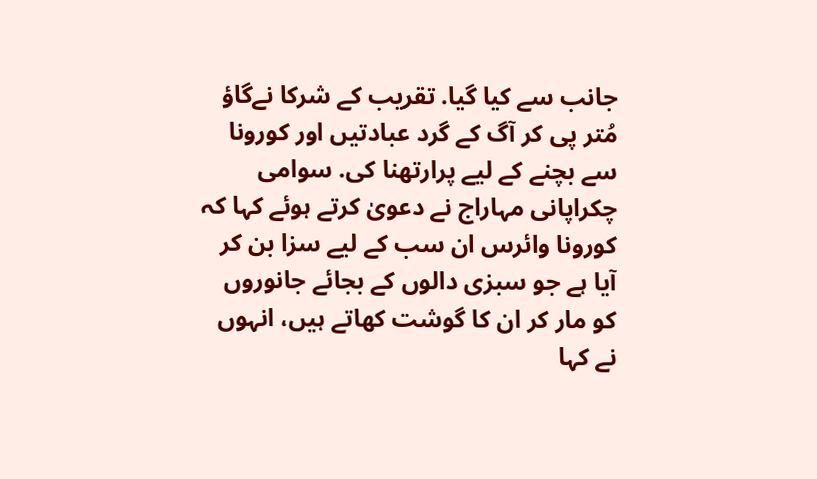جانب سے کیا گیا. تقریب کے شرکا نےگاؤ مُتر پی کر آگ کے گرد عبادتیں اور کورونا سے بچنے کے لیے پرارتھنا کی. سوامی چکراپانی مہاراج نے دعویٰ کرتے ہوئے کہا کہ کورونا وائرس ان سب کے لیے سزا بن کر آیا ہے جو سبزی دالوں کے بجائے جانوروں کو مار کر ان کا گوشت کھاتے ہیں، انہوں نے کہا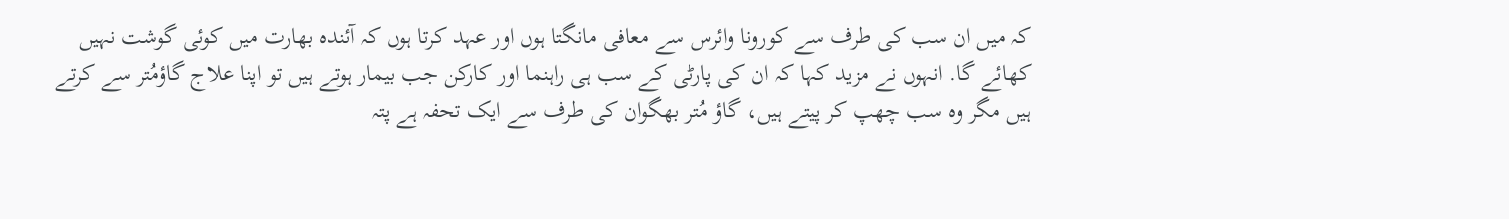کہ میں ان سب کی طرف سے کورونا وائرس سے معافی مانگتا ہوں اور عہد کرتا ہوں کہ آئندہ بھارت میں کوئی گوشت نہیں کھائے گا. انہوں نے مزید کہا کہ ان کی پارٹی کے سب ہی راہنما اور کارکن جب بیمار ہوتے ہیں تو اپنا علاج گاؤمُتر سے کرتے ہیں مگر وہ سب چھپ کر پیتے ہیں، گاؤ مُتر بھگوان کی طرف سے ایک تحفہ ہے پتہ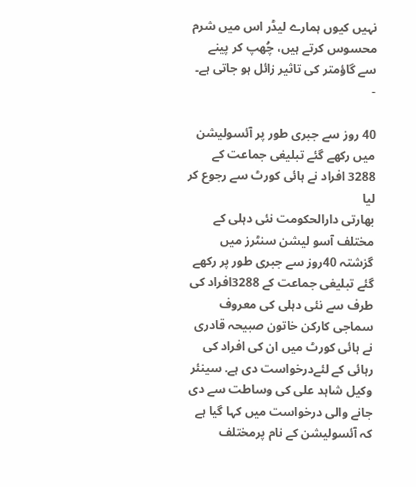نہیں کیوں ہمارے لیڈر اس میں شرم محسوس کرتے ہیں، چُھپ کر پینے سے گاؤمتر کی تاثیر زائل ہو جاتی ہے۔
-

40 روز سے جبری طور پر آئسولیشن میں رکھے گئے تبلیغی جماعت کے 3288 افراد نے ہائی کورٹ سے رجوع کر لیا
بھارتی دارالحکومت نئی دہلی کے مختلف آسو لیشن سنٹرز میں گزشتہ 40روز سے جبری طور پر رکھے گئے تبلیغی جماعت کے 3288افراد کی طرف سے نئی دہلی کی معروف سماجی کارکن خاتون صبیحہ قادری نے ہائی کورٹ میں ان کی افراد کی رہائی کے لئےدرخواست دی ہے. سینئر وکیل شاہد علی کی وساطت سے دی جانے والی درخواست میں کہا گیا ہے کہ آئسولیشن کے نام پرمختلف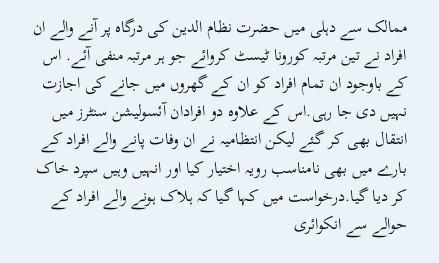ممالک سے دہلی میں حضرت نظام الدین کی درگاہ پر آنے والے ان افراد نے تین مرتبہ کورونا ٹیسٹ کروائے جو ہر مرتبہ منفی آئے. اس کے باوجود ان تمام افراد کو ان کے گھروں میں جانے کی اجازت نہیں دی جا رہی.اس کے علاوہ دو افرادان آئسولیشن سنٹرز میں انتقال بھی کر گئے لیکن انتظامیہ نے ان وفات پانے والے افراد کے بارے میں بھی نامناسب رویہ اختیار کیا اور انہیں وہیں سپرد خاک کر دیا گیا.درخواست میں کہا گیا کہ ہلاک ہونے والے افراد کے حوالے سے انکوائری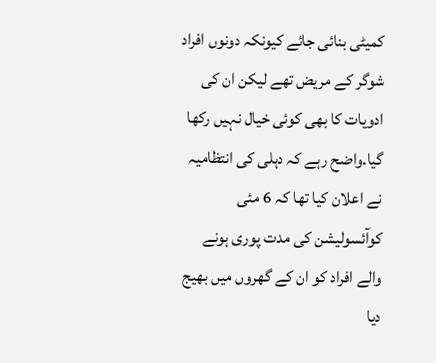کمیٹی بنائی جائے کیونکہ دونوں افراد شوگر کے مریض تھے لیکن ان کی ادویات کا بھی کوئی خیال نہیں رکھا گیا.واضح رہے کہ دہلی کی انتظامیہ نے اعلان کیا تھا کہ 6 مئی کوآئسولیشن کی مدت پوری ہونے والے افراد کو ان کے گھروں میں بھیج دیا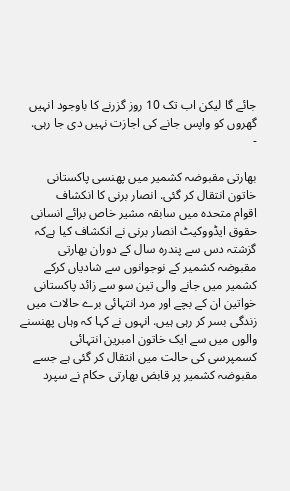جائے گا لیکن اب تک 10 روز گزرنے کا باوجود انہیں گھروں کو واپس جانے کی اجازت نہیں دی جا رہی.
-

بھارتی مقبوضہ کشمیر میں پھنسی پاکستانی خاتون انتقال کر گئی. انصار برنی کا انکشاف
اقوام متحدہ میں سابقہ مشیر خاص برائے انسانی حقوق ایڈووکیٹ انصار برنی نے انکشاف کیا ہےکہ گزشتہ دس سے پندرہ سال کے دوران بھارتی مقبوضہ کشمیر کے نوجوانوں سے شادیاں کرکے کشمیر میں جانے والی تین سو سے زائد پاکستانی خواتین ان کے بچے اور مرد انتہائی برے حالات میں زندگی بسر کر رہی ہیں. انہوں نے کہا کہ وہاں پھنسنے والوں میں سے ایک خاتون امبرین انتہائی کسمپرسی کی حالت میں انتقال کر گئی ہے جسے مقبوضہ کشمیر پر قابض بھارتی حکام نے سپرد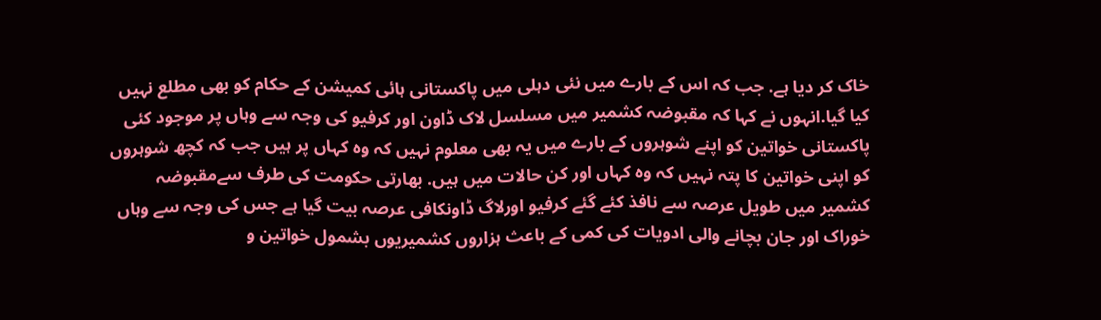خاک کر دیا ہے. جب کہ اس کے بارے میں نئی دہلی میں پاکستانی ہائی کمیشن کے حکام کو بھی مطلع نہیں کیا گیا.انہوں نے کہا کہ مقبوضہ کشمیر میں مسلسل لاک ڈاون اور کرفیو کی وجہ سے وہاں پر موجود کئی پاکستانی خواتین کو اپنے شوہروں کے بارے میں یہ بھی معلوم نہیں کہ وہ کہاں پر ہیں جب کہ کچھ شوہروں کو اپنی خواتین کا پتہ نہیں کہ وہ کہاں اور کن حالات میں ہیں. بھارتی حکومت کی طرف سےمقبوضہ کشمیر میں طویل عرصہ سے نافذ کئے گئے کرفیو اورلاگ ڈاونکافی عرصہ بیت گیا ہے جس کی وجہ سے وہاں خوراک اور جان بچانے والی ادویات کی کمی کے باعث ہزاروں کشمیریوں بشمول خواتین و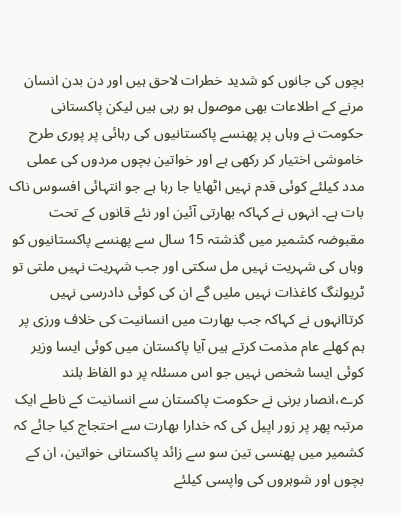بچوں کی جانوں کو شدید خطرات لاحق ہیں اور دن بدن انسان مرنے کے اطلاعات بھی موصول ہو رہی ہیں لیکن پاکستانی حکومت نے وہاں پر پھنسے پاکستانیوں کی رہائی پر پوری طرح خاموشی اختیار کر رکھی ہے اور خواتین بچوں مردوں کی عملی مدد کیلئے کوئی قدم نہیں اٹھایا جا رہا ہے جو انتہائی افسوس ناک بات ہے۔ انہوں نے کہاکہ بھارتی آئین اور نئے قانوں کے تحت مقبوضہ کشمیر میں گذشتہ 15 سال سے پھنسے پاکستانیوں کو وہاں کی شہریت نہیں مل سکتی اور جب شہریت نہیں ملتی تو ٹریولنگ کاغذات نہیں ملیں گے ان کی کوئی دادرسی نہیں کرتاانہوں نے کہاکہ جب بھارت میں انسانیت کی خلاف ورزی پر ہم کھلے عام مذمت کرتے ہیں آیا پاکستان میں کوئی ایسا وزیر کوئی ایسا شخص نہیں جو اس مسئلہ پر دو الفاظ بلند کرے،انصار برنی نے حکومت پاکستان سے انسانیت کے ناطے ایک مرتبہ پھر پر زور اپیل کی کہ خدارا بھارت سے احتجاج کیا جائے کہ
کشمیر میں پھنسی تین سو سے زائد پاکستانی خواتین، ان کے بچوں اور شوہروں کی واپسی کیلئے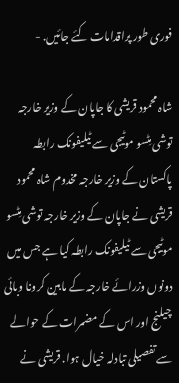فوری طور پراقدامات کئے جائیں. -

شاہ محمود قریشی کا جاپان کے وزیر خارجہ توشی مِٹسو موٹیجی سے ٹیلیفونک رابطہ
پاکستان کے وزیر خارجہ مخدوم شاہ محمود قریشی نے جاپان کے وزیر خارجہ توشی مِٹسو موٹیجی سے ٹیلیفونک رابطہ کیا ہے جس میں دونوں وزرائے خارجہ کے مابین کرونا وبائی چیلنج اور اس کے مضمرات کے حوالے سے تفصیلی تبادلہ خیال ہوا. قریشی نے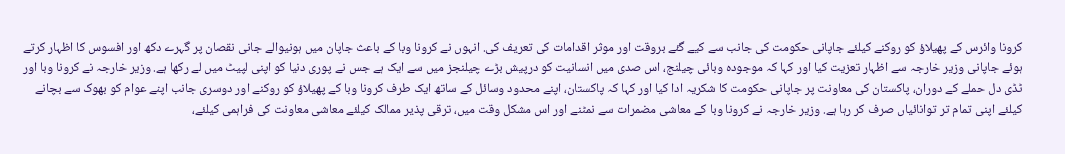کرونا وائرس کے پھیلاؤ کو روکنے کیلئے جاپانی حکومت کی جانب سے کیے گئے بروقت اور موثر اقدامات کی تعریف کی. انہوں نے کرونا وبا کے باعث جاپان میں ہونیوالے جانی نقصان پر گہرے دکھ اور افسوس کا اظہار کرتے ہوئے جاپانی وزیر خارجہ سے اظہار تعزیت کیا اور کہا کہ موجودہ وبائی چیلنج، اس صدی میں انسانیت کو درپیش بڑے چیلنجز میں سے ایک ہے جس نے پوری دنیا کو اپنی لپیٹ میں لے رکھا ہے. وزیر خارجہ نے کرونا وبا اور ٹڈی دل حملے کے دوران، پاکستان کی معاونت پر جاپانی حکومت کا شکریہ ادا کیا اور کہا کہ پاکستان، اپنے محدود وسائل کے ساتھ ایک طرف کرونا وبا کے پھیلاؤ کو روکنے اور دوسری جانب اپنے عوام کو بھوک سے بچانے کیلئے اپنی تمام تر توانائیاں صرف کر رہا ہے. وزیر خارجہ نے کرونا وبا کے معاشی مضمرات سے نمٹنے اور اس مشکل وقت میں، ترقی پذیر ممالک کیلئے معاشی معاونت کی فراہمی کیلئے،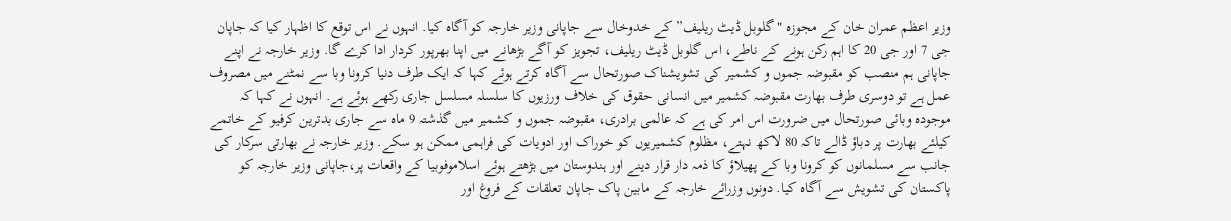وزیر اعظم عمران خان کے مجوزہ "گلوبل ڈیٹ ریلیف” کے خدوخال سے جاپانی وزیر خارجہ کو آگاہ کیا. انہوں نے اس توقع کا اظہار کیا کہ جاپان جی 7 اور جی 20 کا اہم رکن ہونے کے ناطے، اس گلوبل ڈیٹ ریلیف، تجویز کو آگے بڑھانے میں اپنا بھرپور کردار ادا کرے گا. وزیر خارجہ نے اپنے جاپانی ہم منصب کو مقبوضہ جموں و کشمیر کی تشویشناک صورتحال سے آگاہ کرتے ہوئے کہا کہ ایک طرف دنیا کرونا وبا سے نمٹنے میں مصروف عمل ہے تو دوسری طرف بھارت مقبوضہ کشمیر میں انسانی حقوق کی خلاف ورزیوں کا سلسلہ مسلسل جاری رکھے ہوئے ہے. انہوں نے کہا کہ موجودہ وبائی صورتحال میں ضرورت اس امر کی ہے کہ عالمی برادری، مقبوضہ جموں و کشمیر میں گذشتہ 9 ماہ سے جاری بدترین کرفیو کے خاتمے کیلئے بھارت پر دباؤ ڈالے تاکہ 80 لاکھ نہتے، مظلوم کشمیریوں کو خوراک اور ادویات کی فراہمی ممکن ہو سکے. وزیر خارجہ نے بھارتی سرکار کی جانب سے مسلمانوں کو کرونا وبا کے پھیلاؤ کا ذمہ دار قرار دینے اور ہندوستان میں بڑھتے ہوئے اسلاموفوبیا کے واقعات پر،جاپانی وزیر خارجہ کو پاکستان کی تشویش سے آگاہ کیا. دونوں وزرائے خارجہ کے مابین پاک جاپان تعلقات کے فروغ اور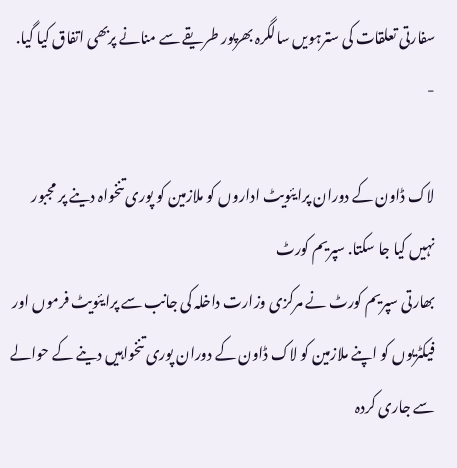سفارتی تعلقات کی سترہویں سالگرہ بھرپور طریقے سے منانے پربھی اتفاق کیا گیا.
-

لاک ڈاون کے دوران پرایئویٹ اداروں کو ملازمین کو پوری تنخواہ دینے پر مجبور نہیں کیا جا سکتا. سپریم کورٹ
بھارتی سپریم کورٹ نے مرکزی وزارت داخلہ کی جانب سے پرایئویٹ فرموں اور فیکٹریوں کو اپنے ملازمین کو لاک ڈاون کے دوران پوری تنخواہیں دینے کے حوالے سے جاری کردہ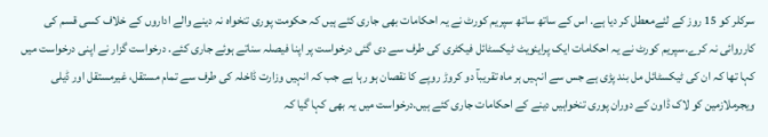سرکلر کو 15 روز کے لئےمعطل کر دیا ہے. اس کے ساتھ ساتھ سپریم کورٹ نے یہ احکامات بھی جاری کئے ہیں کہ حکومت پوری تنخواہ نہ دینے والے اداروں کے خلاف کسی قسم کی کارروائی نہ کرے.سپریم کورٹ نے یہ احکامات ایک پرایئویٹ ٹیکسٹائل فیکٹری کی طرف سے دی گئی درخواست پر اپنا فیصلہ سناتے ہوئے جاری کئے. درخواست گزار نے اپنی درخواست میں کہا تھا کہ ان کی ٹیکسٹائل مل بند پڑی ہے جس سے انہیں ہر ماہ تقریبآ دو کروڑ روپے کا نقصان ہو رہا ہے جب کہ انہیں وزارت ڈاخلہ کی طرف سے تمام مستقل، غیرمستقل اور ڈیلی ویجرملازمین کو لاک ڈاون کے دوران پوری تنخواہیں دینے کے احکامات جاری کئے ہیں.درخواست میں یہ بھی کہا گیا کہ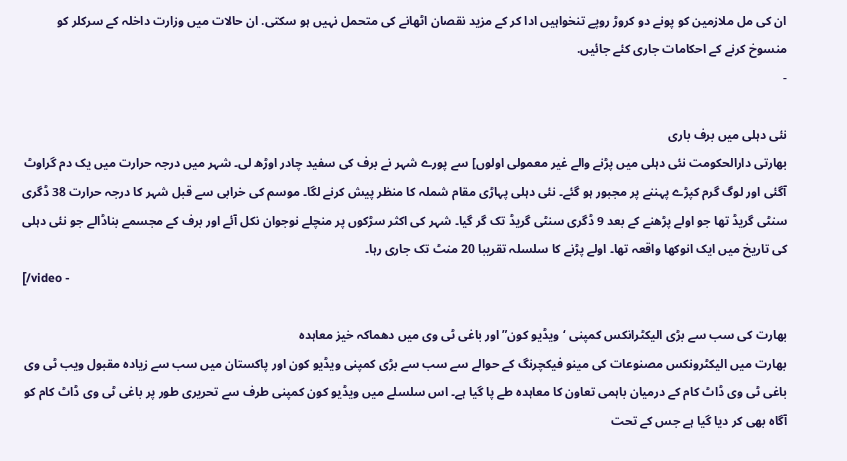ان کی مل ملازمین کو پونے دو کروڑ روپے تنخواہیں ادا کر کے مزید نقصان اٹھانے کی متحمل نہیں ہو سکتی. ان حالات میں وزارت داخلہ کے سرکلر کو منسوخ کرنے کے احکامات جاری کئے جائیں.
-

نئی دہلی میں برف باری
بھارتی دارالحکومت نئی دہلی میں پڑنے والے غیر معمولی اولوں] سے پورے شہر نے برف کی سفید چادر اوڑھ لی۔ شہر میں درجہ حرارت میں یک دم گراوٹ آگئی اور لوگ گرم کپڑے پہننے پر مجبور ہو گئے۔ نئی دہلی پہاڑی مقام شملہ کا منظر پیش کرنے لگا۔ موسم کی خرابی سے قبل شہر کا درجہ حرارت 38 ڈگری سنٹی گریڈ تھا جو اولے پڑھنے کے بعد 9 ڈگری سنٹی گریڈ تک گر گیا۔ شہر کی اکثر سڑکوں پر منچلے نوجوان نکل آئے اور برف کے مجسمے بناڈالے جو نئی دہلی کی تاریخ میں ایک انوکھا واقعہ تھا۔ اولے پڑنے کا سلسلہ تقریبا 20 منٹ تک جاری رہا۔
[/video -

بھارت کی سب سے بڑی الیکٹرانکس کمپنی ‘ویڈیو کون”اور باغی ٹی وی میں دھماکہ خیز معاہدہ
بھارت میں الیکٹرونکس مصنوعات کی مینو فیکچرنگ کے حوالے سے سب سے بڑی کمپنی ویڈیو کون اور پاکستان میں سب سے زیادہ مقبول ویب ٹی وی باغی ٹی وی ڈاٹ کام کے درمیان باہمی تعاون کا معاہدہ طے پا گیا ہے۔ اس سلسلے میں ویڈیو کون کمپنی طرف سے تحریری طور پر باغی ٹی وی ڈاٹ کام کو آگاہ بھی کر دیا گیا ہے جس کے تحت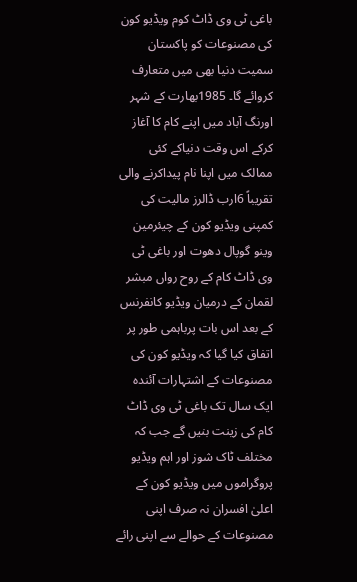باغی ٹی وی ڈاٹ کوم ویڈیو کون کی مصنوعات کو پاکستان سمیت دنیا بھی میں متعارف کروائے گا۔ 1985بھارت کے شہر اورنگ آباد میں اپنے کام کا آغاز کرکے اس وقت دنیاکے کئی ممالک میں اپنا نام پیداکرنے والی تقریباً 6ارب ڈالرز مالیت کی کمپنی ویڈیو کون کے چیئرمین وینو گوپال دھوت اور باغی ٹی وی ڈاٹ کام کے روح رواں مبشر لقمان کے درمیان ویڈیو کانفرنس کے بعد اس بات پرباہمی طور پر اتفاق کیا گیا کہ ویڈیو کون کی مصنوعات کے اشتہارات آئندہ ایک سال تک باغی ٹی وی ڈاٹ کام کی زینت بنیں گے جب کہ مختلف ٹاک شوز اور اہم ویڈیو پروگراموں میں ویڈیو کون کے اعلیٰ افسران نہ صرف اپنی مصنوعات کے حوالے سے اپنی رائے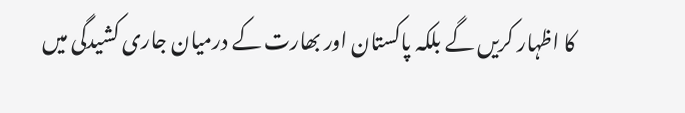کا اظہار کریں گے بلکہ پاکستان اور بھارت کے درمیان جاری کشیدگی میں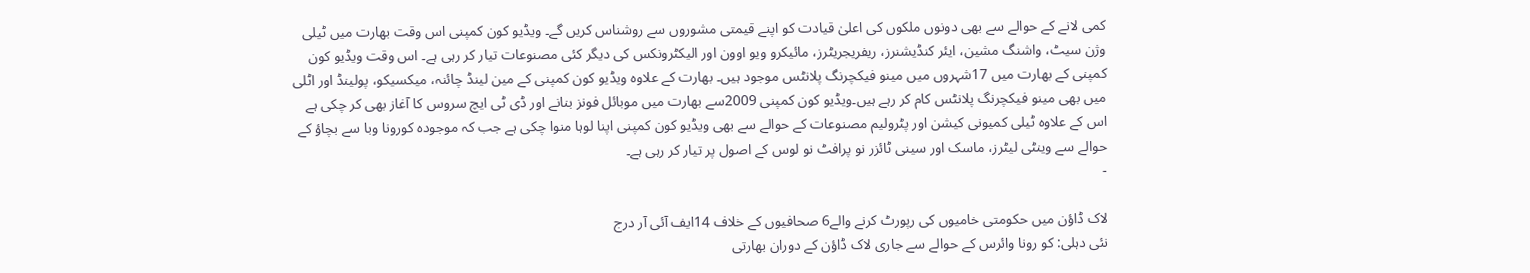کمی لانے کے حوالے سے بھی دونوں ملکوں کی اعلیٰ قیادت کو اپنے قیمتی مشوروں سے روشناس کریں گے۔ ویڈیو کون کمپنی اس وقت بھارت میں ٹیلی وژن سیٹ، واشنگ مشین، ایئر کنڈیشنرز، ریفریجریٹرز، مائیکرو ویو اوون اور الیکٹرونکس کی دیگر کئی مصنوعات تیار کر رہی ہے۔ اس وقت ویڈیو کون کمپنی کے بھارت میں 17شہروں میں مینو فیکچرنگ پلانٹس موجود ہیں۔ بھارت کے علاوہ ویڈیو کون کمپنی کے مین لینڈ چائنہ، میکسیکو، پولینڈ اور اٹلی میں بھی مینو فیکچرنگ پلانٹس کام کر رہے ہیں۔ویڈیو کون کمپنی 2009سے بھارت میں موبائل فونز بنانے اور ڈی ٹی ایچ سروس کا آغاز بھی کر چکی ہے اس کے علاوہ ٹیلی کمیونی کیشن اور پٹرولیم مصنوعات کے حوالے سے بھی ویڈیو کون کمپنی اپنا لوہا منوا چکی ہے جب کہ موجودہ کورونا وبا سے بچاؤ کے حوالے سے وینٹی لیٹرز، ماسک اور سینی ٹائزر نو پرافٹ نو لوس کے اصول پر تیار کر رہی ہے۔
-

لاک ڈاؤن میں حکومتی خامیوں کی رپورٹ کرنے والے6 صحافیوں کے خلاف 14ایف آئی آر درج
نئی دہلی: کو رونا وائرس کے حوالے سے جاری لاک ڈاؤن کے دوران بھارتی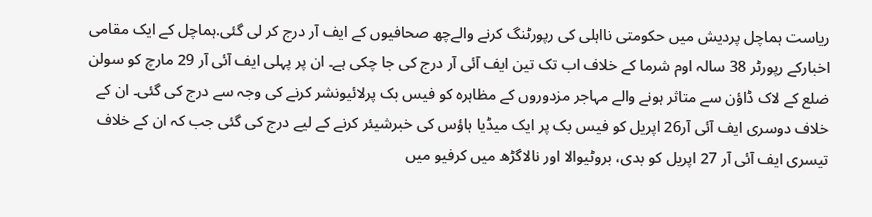ریاست ہماچل پردیش میں حکومتی نااہلی کی رپورٹنگ کرنے والےچھ صحافیوں کے ایف آر درج کر لی گئی.ہماچل کے ایک مقامی اخبارکے رپورٹر 38 سالہ اوم شرما کے خلاف اب تک تین ایف آئی آر درج کی جا چکی ہے۔ ان پر پہلی ایف آئی آر 29 مارچ کو سولن ضلع کے لاک ڈاؤن سے متاثر ہونے والے مہاجر مزدوروں کے مظاہرہ کو فیس بک پرلائیونشر کرنے کی وجہ سے درج کی گئی۔ ان کے خلاف دوسری ایف آئی آر26 اپریل کو فیس بک پر ایک میڈیا ہاؤس کی خبرشیئر کرنے کے لیے درج کی گئی جب کہ ان کے خلاف تیسری ایف آئی آر 27 اپریل کو بدی، بروٹیوالا اور نالاگڑھ میں کرفیو میں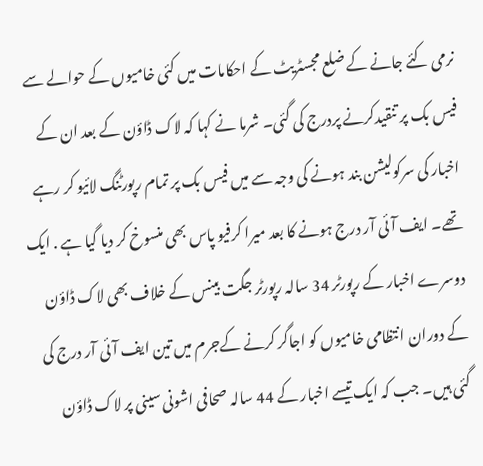نرمی کئے جانے کے ضلع مجسٹریٹ کے احکامات میں کئی خامیوں کے حوالے سے فیس بک پر تنقیدکرنے پردرج کی گئی۔ شرما نے کہا کہ لاک ڈاؤن کے بعد ان کے اخبار کی سرکولیشن بند ہونے کی وجہ سے میں فیس بک پر تمام رپورٹنگ لائیو کر رہے تھے۔ ایف آئی آر درج ہونے کا بعد میرا کرفیو پاس بھی منسوخ کر دیا گیا ہے . ایک دوسرے اخبار کے رپورٹر 34 سالہ رپورٹر جگت بینس کے خلاف بھی لاک ڈاؤن کے دوران انتظامی خامیوں کو اجاگر کرنے کےجرم میں تین ایف آئی آر درج کی گئی ہیں۔ جب کہ ایک تیسے اخبار کے 44 سالہ صحافی اشونی سینی پر لاک ڈاؤن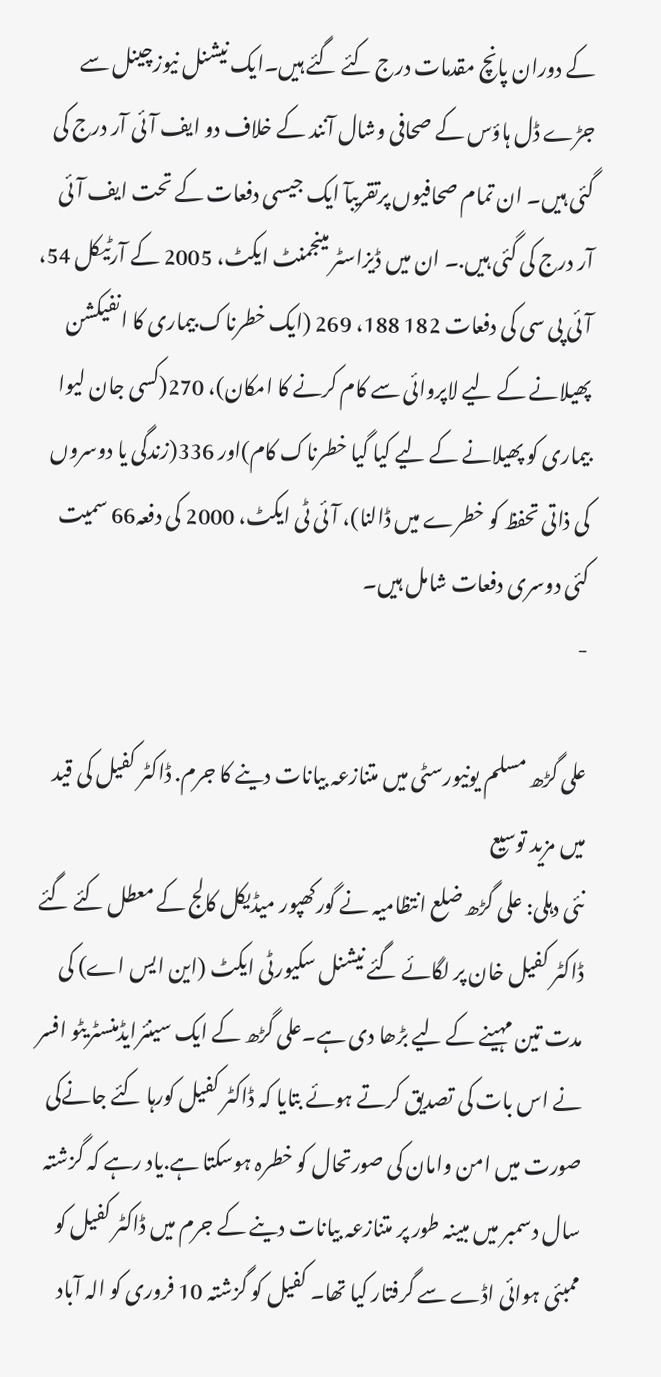کے دوران پانچ مقدمات درج کئے گئے ہیں۔ایک نیشنل نیوزچینل سے جڑے ڈل ہاؤس کے صحافی وشال آنند کے خلاف دو ایف آئی آر درج کی گئی ہیں۔ ان تمام صحافیوں پرتقریبآ ایک جیسی دفعات کے تحت ایف آئی آر درج کی گئی ہیں.۔ ان میں ڈیزاسٹر مینجمنٹ ایکٹ، 2005 کے آرٹیکل 54، آئی پی سی کی دفعات 182 188، 269 (ایک خطرناک بیماری کا انفیکشن پھیلانے کے لیے لاپروائی سے کام کرنے کا امکان)، 270(کسی جان لیوا بیماری کو پھیلانے کے لیے کیا گیا خطرناک کام)اور 336(زندگی یا دوسروں کی ذاتی تحفظ کو خطرے میں ڈالنا)، آئی ٹی ایکٹ، 2000 کی دفعہ66 سمیت کئی دوسری دفعات شامل ہیں۔
-

علی گڑھ مسلم یونیورسٹی میں متنازعہ بیانات دینے کا جرم. ڈاکٹر کفیل کی قید میں مزید توسیع
نئی دہلی: علی گڑھ ضلع انتظامیہ نے گورکھپور میڈیکل کالج کے معطل کئے گئے ڈاکٹر کفیل خان پر لگائے گئے نیشنل سکیورٹی ایکٹ (این ایس اے) کی مدت تین مہینے کے لیے بڑھا دی ہے۔علی گڑھ کے ایک سینئرایڈمنسٹریٹو افسر نے اس بات کی تصدیق کرتے ہوئے بتایا کہ ڈاکٹر کفیل کورہا کئے جانےکی صورت میں امن وامان کی صورتحال کو خطرہ ہوسکتا ہے.یاد رہے کہ گزشتہ سال دسمبر میں مبینہ طور پر متنازعہ بیانات دینے کے جرم میں ڈاکٹر کفیل کو ممبئی ہوائی اڈے سے گرفتار کیا تھا۔ کفیل کو گزشتہ 10 فروری کو الہ آباد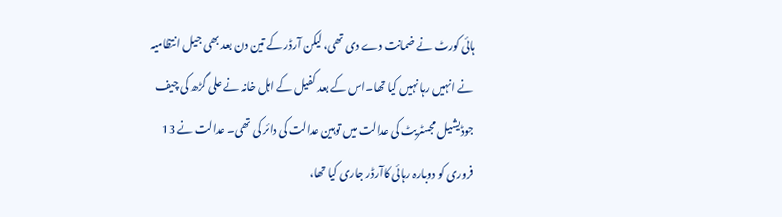ہائی کورٹ نے ضمانت دے دی تھی، لیکن آرڈر کے تین دن بعد بھی جیل انتظامیہ نے انہیں رہا نہیں کیا تھا۔اس کے بعد کفیل کے اہل خانہ نے علی گڑھ کی چیف جوڈیشیل مجسٹریٹ کی عدالت میں توہین عدالت کی دائر کی تھی۔ عدالت نے 13 فروری کو دوبارہ رہائی کاآرڈر جاری کیا تھا،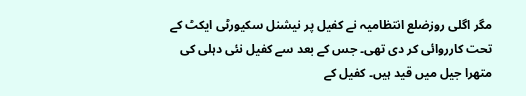مگر اگلی روزضلع انتظامیہ نے کفیل پر نیشنل سکیورٹی ایکٹ کے تحت کارروائی کر دی تھی۔ جس کے بعد سے کفیل نئی دہلی کی متھرا جیل میں قید ہیں۔ کفیل کے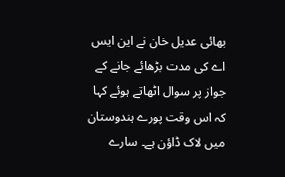بھائی عدیل خان نے این ایس اے کی مدت بڑھائے جانے کے جواز پر سوال اٹھاتے ہوئے کہا کہ اس وقت پورے ہندوستان میں لاک ڈاؤن ہے۔ سارے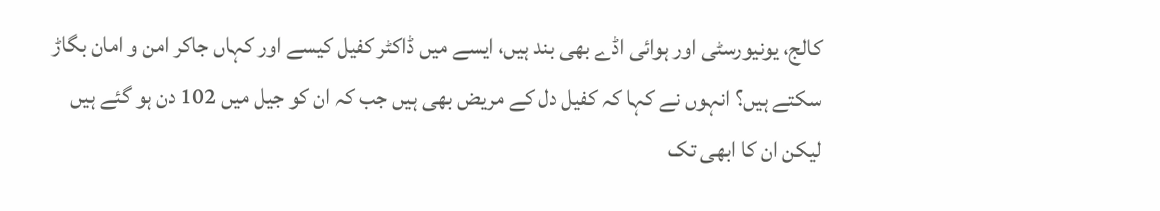کالج، یونیورسٹی اور ہوائی اڈے بھی بند ہیں، ایسے میں ڈاکٹر کفیل کیسے اور کہاں جاکر امن و امان بگاڑ سکتے ہیں؟ انہوں نے کہا کہ کفیل دل کے مریض بھی ہیں جب کہ ان کو جیل میں 102 دن ہو گئے ہیں لیکن ان کا ابھی تک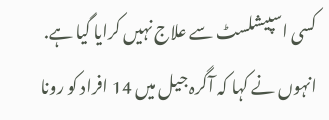کسی اسپیشلسٹ سے علاج نہیں کرایا گیا ہے. انہوں نے کہا کہ آگرہ جیل میں 14 افراد کو رونا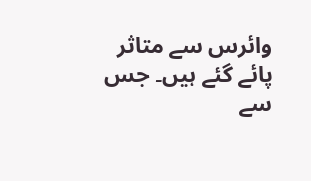وائرس سے متاثر پائے گئے ہیں۔ جس سے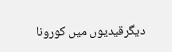دیگرقیدیوں میں کورونا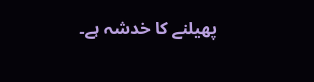پھیلنے کا خدشہ ہے۔